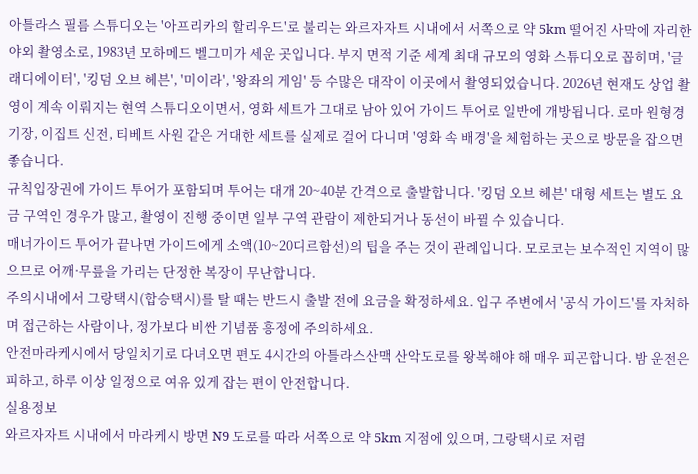아틀라스 필름 스튜디오는 '아프리카의 할리우드'로 불리는 와르자자트 시내에서 서쪽으로 약 5km 떨어진 사막에 자리한 야외 촬영소로, 1983년 모하메드 벨그미가 세운 곳입니다. 부지 면적 기준 세계 최대 규모의 영화 스튜디오로 꼽히며, '글래디에이터', '킹덤 오브 헤븐', '미이라', '왕좌의 게임' 등 수많은 대작이 이곳에서 촬영되었습니다. 2026년 현재도 상업 촬영이 계속 이뤄지는 현역 스튜디오이면서, 영화 세트가 그대로 남아 있어 가이드 투어로 일반에 개방됩니다. 로마 원형경기장, 이집트 신전, 티베트 사원 같은 거대한 세트를 실제로 걸어 다니며 '영화 속 배경'을 체험하는 곳으로 방문을 잡으면 좋습니다.
규칙입장권에 가이드 투어가 포함되며 투어는 대개 20~40분 간격으로 출발합니다. '킹덤 오브 헤븐' 대형 세트는 별도 요금 구역인 경우가 많고, 촬영이 진행 중이면 일부 구역 관람이 제한되거나 동선이 바뀔 수 있습니다.
매너가이드 투어가 끝나면 가이드에게 소액(10~20디르함선)의 팁을 주는 것이 관례입니다. 모로코는 보수적인 지역이 많으므로 어깨·무릎을 가리는 단정한 복장이 무난합니다.
주의시내에서 그랑택시(합승택시)를 탈 때는 반드시 출발 전에 요금을 확정하세요. 입구 주변에서 '공식 가이드'를 자처하며 접근하는 사람이나, 정가보다 비싼 기념품 흥정에 주의하세요.
안전마라케시에서 당일치기로 다녀오면 편도 4시간의 아틀라스산맥 산악도로를 왕복해야 해 매우 피곤합니다. 밤 운전은 피하고, 하루 이상 일정으로 여유 있게 잡는 편이 안전합니다.
실용정보
와르자자트 시내에서 마라케시 방면 N9 도로를 따라 서쪽으로 약 5km 지점에 있으며, 그랑택시로 저렴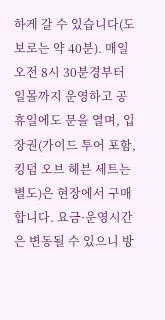하게 갈 수 있습니다(도보로는 약 40분). 매일 오전 8시 30분경부터 일몰까지 운영하고 공휴일에도 문을 열며, 입장권(가이드 투어 포함, 킹덤 오브 헤븐 세트는 별도)은 현장에서 구매합니다. 요금·운영시간은 변동될 수 있으니 방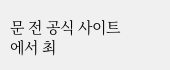문 전 공식 사이트에서 최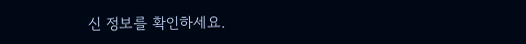신 정보를 확인하세요.